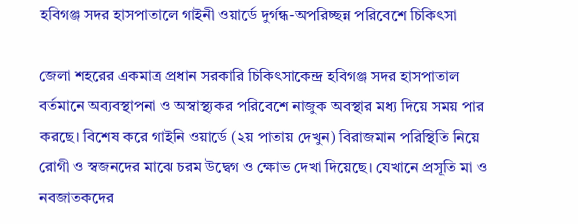হবিগঞ্জ সদর হাসপাতালে গাইনী ওয়ার্ডে দুর্গন্ধ-অপরিচ্ছন্ন পরিবেশে চিকিৎসা

জেলা শহরের একমাত্র প্রধান সরকারি চিকিৎসাকেন্দ্র হবিগঞ্জ সদর হাসপাতাল বর্তমানে অব্যবস্থাপনা ও অস্বাস্থ্যকর পরিবেশে নাজুক অবস্থার মধ্য দিয়ে সময় পার করছে। বিশেষ করে গাইনি ওয়ার্ডে (২য় পাতায় দেখুন) বিরাজমান পরিস্থিতি নিয়ে রোগী ও স্বজনদের মাঝে চরম উদ্বেগ ও ক্ষোভ দেখা দিয়েছে। যেখানে প্রসূতি মা ও নবজাতকদের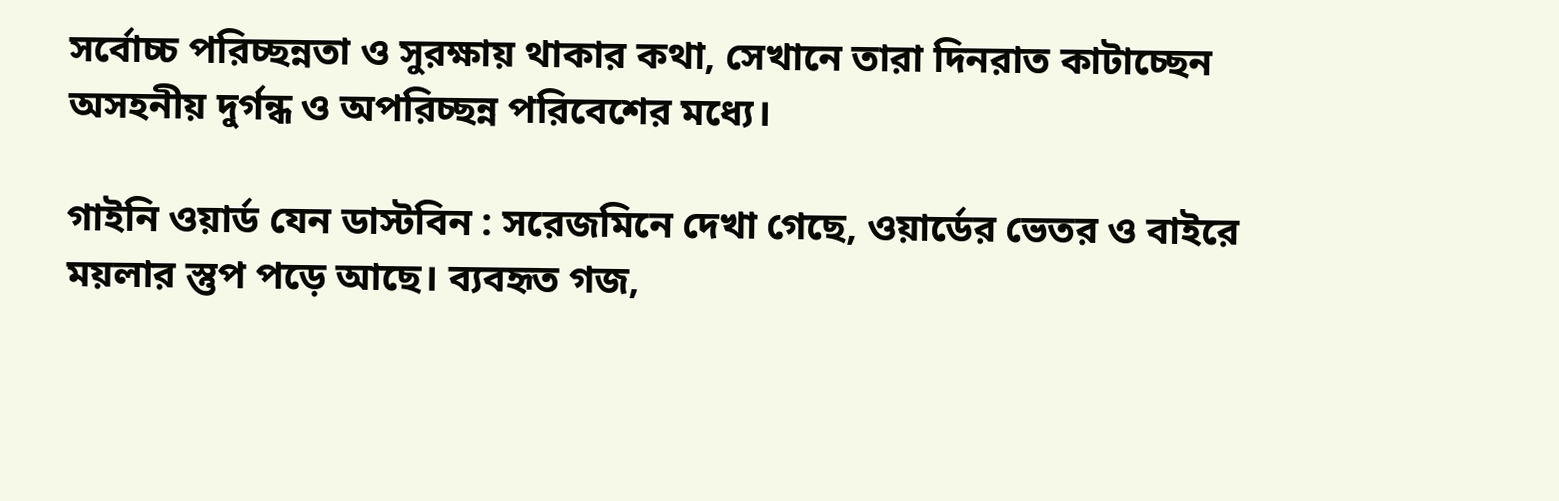সর্বোচ্চ পরিচ্ছন্নতা ও সুরক্ষায় থাকার কথা, সেখানে তারা দিনরাত কাটাচ্ছেন অসহনীয় দুর্গন্ধ ও অপরিচ্ছন্ন পরিবেশের মধ্যে।

গাইনি ওয়ার্ড যেন ডাস্টবিন : সরেজমিনে দেখা গেছে, ওয়ার্ডের ভেতর ও বাইরে ময়লার স্তুপ পড়ে আছে। ব্যবহৃত গজ,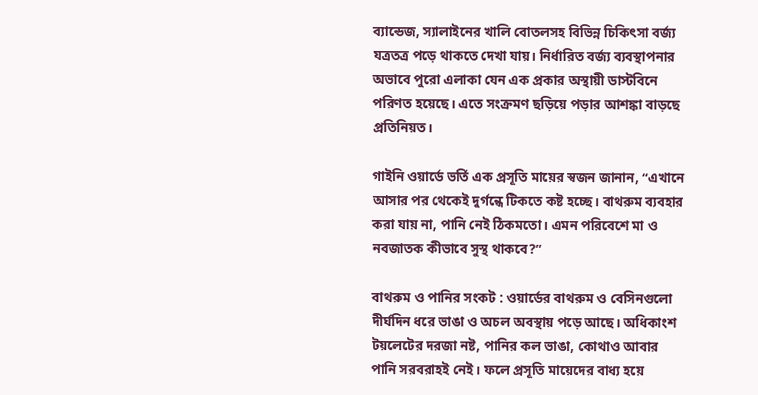ব্যান্ডেজ, স্যালাইনের খালি বোতলসহ বিভিন্ন চিকিৎসা বর্জ্য যত্রতত্র পড়ে থাকতে দেখা যায়। নির্ধারিত বর্জ্য ব্যবস্থাপনার অভাবে পুরো এলাকা যেন এক প্রকার অস্থায়ী ডাস্টবিনে পরিণত হয়েছে। এতে সংক্রমণ ছড়িয়ে পড়ার আশঙ্কা বাড়ছে প্রতিনিয়ত।

গাইনি ওয়ার্ডে ভর্তি এক প্রসূতি মায়ের স্বজন জানান, “এখানে আসার পর থেকেই দুর্গন্ধে টিকতে কষ্ট হচ্ছে। বাথরুম ব্যবহার করা যায় না, পানি নেই ঠিকমতো। এমন পরিবেশে মা ও নবজাতক কীভাবে সুস্থ থাকবে?”

বাথরুম ও পানির সংকট : ওয়ার্ডের বাথরুম ও বেসিনগুলো দীর্ঘদিন ধরে ভাঙা ও অচল অবস্থায় পড়ে আছে। অধিকাংশ টয়লেটের দরজা নষ্ট, পানির কল ভাঙা, কোথাও আবার পানি সরবরাহই নেই। ফলে প্রসূতি মায়েদের বাধ্য হয়ে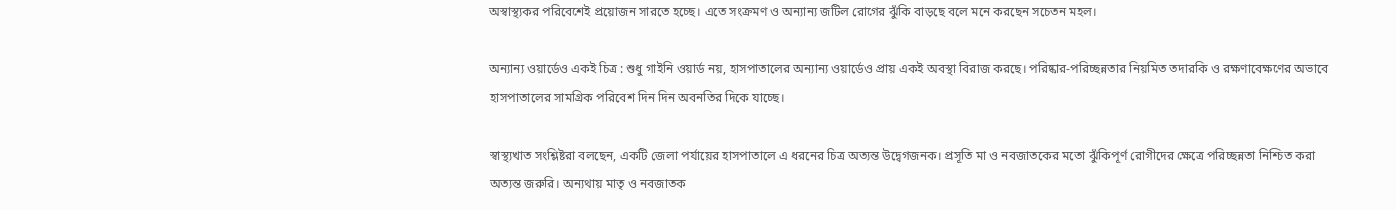অস্বাস্থ্যকর পরিবেশেই প্রয়োজন সারতে হচ্ছে। এতে সংক্রমণ ও অন্যান্য জটিল রোগের ঝুঁকি বাড়ছে বলে মনে করছেন সচেতন মহল।

অন্যান্য ওয়ার্ডেও একই চিত্র : শুধু গাইনি ওয়ার্ড নয়, হাসপাতালের অন্যান্য ওয়ার্ডেও প্রায় একই অবস্থা বিরাজ করছে। পরিষ্কার-পরিচ্ছন্নতার নিয়মিত তদারকি ও রক্ষণাবেক্ষণের অভাবে হাসপাতালের সামগ্রিক পরিবেশ দিন দিন অবনতির দিকে যাচ্ছে।

স্বাস্থ্যখাত সংশ্লিষ্টরা বলছেন, একটি জেলা পর্যায়ের হাসপাতালে এ ধরনের চিত্র অত্যন্ত উদ্বেগজনক। প্রসূতি মা ও নবজাতকের মতো ঝুঁকিপূর্ণ রোগীদের ক্ষেত্রে পরিচ্ছন্নতা নিশ্চিত করা অত্যন্ত জরুরি। অন্যথায় মাতৃ ও নবজাতক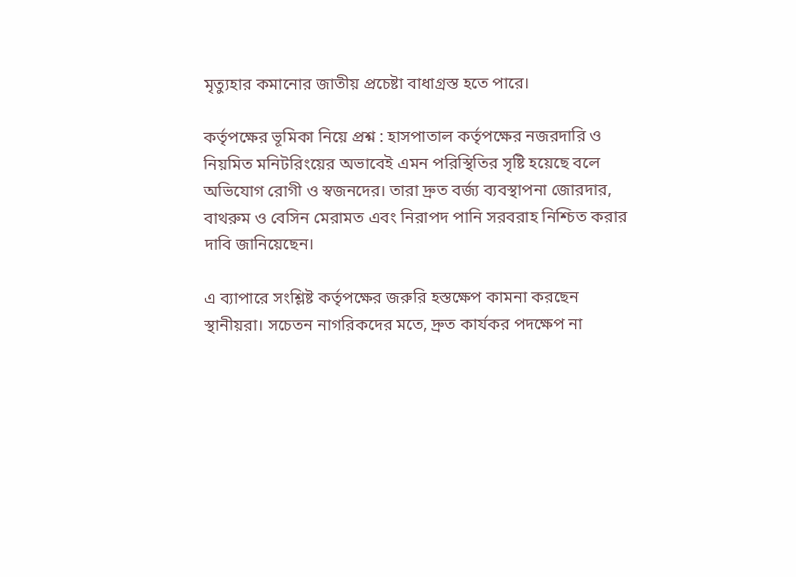মৃত্যুহার কমানোর জাতীয় প্রচেষ্টা বাধাগ্রস্ত হতে পারে।

কর্তৃপক্ষের ভূমিকা নিয়ে প্রশ্ন : হাসপাতাল কর্তৃপক্ষের নজরদারি ও নিয়মিত মনিটরিংয়ের অভাবেই এমন পরিস্থিতির সৃষ্টি হয়েছে বলে অভিযোগ রোগী ও স্বজনদের। তারা দ্রুত বর্জ্য ব্যবস্থাপনা জোরদার, বাথরুম ও বেসিন মেরামত এবং নিরাপদ পানি সরবরাহ নিশ্চিত করার দাবি জানিয়েছেন।

এ ব্যাপারে সংশ্লিষ্ট কর্তৃপক্ষের জরুরি হস্তক্ষেপ কামনা করছেন স্থানীয়রা। সচেতন নাগরিকদের মতে, দ্রুত কার্যকর পদক্ষেপ না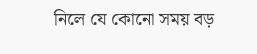নিলে যে কোনো সময় বড়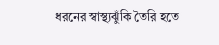ধরনের স্বাস্থ্যঝুঁকি তৈরি হতে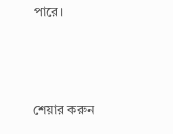পারে।



শেয়ার করুন